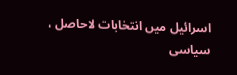اسرائیل میں انتخابات لاحاصل ، سیاسی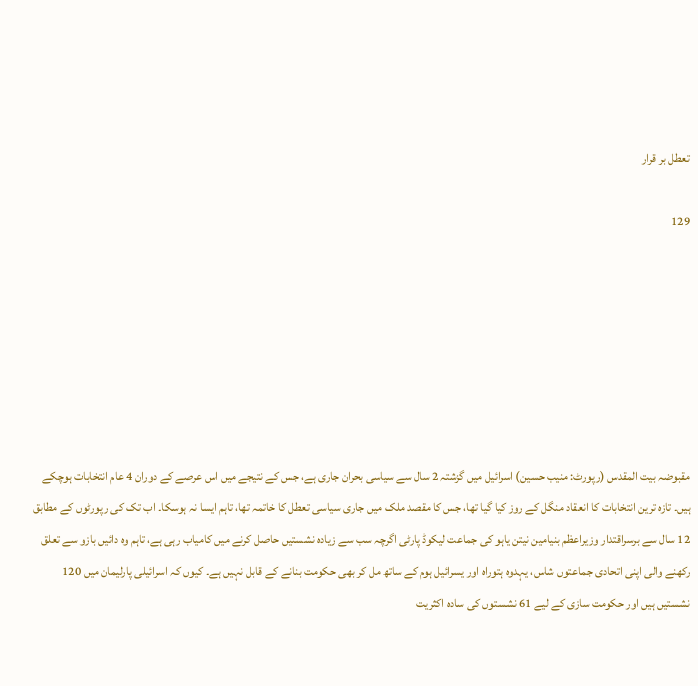تعطل بر قرار

129







مقبوضہ بیت المقدس (رپورٹ: منیب حسین) اسرائیل میں گزشتہ 2 سال سے سیاسی بحران جاری ہے، جس کے نتیجے میں اس عرصے کے دوران 4 عام انتخابات ہوچکے ہیں۔ تازہ ترین انتخابات کا انعقاد منگل کے روز کیا گیا تھا، جس کا مقصد ملک میں جاری سیاسی تعطل کا خاتمہ تھا، تاہم ایسا نہ ہوسکا۔ اب تک کی رپورٹوں کے مطابق 12 سال سے برسراقتدار وزیراعظم بنیامین نیتن یاہو کی جماعت لیکوڈ پارٹی اگرچہ سب سے زیادہ نشستیں حاصل کرنے میں کامیاب رہی ہے، تاہم وہ دائیں بازو سے تعلق رکھنے والی اپنی اتحادی جماعتوں شاس، یہدوہ ہتوراہ اور یسرائیل ہوم کے ساتھ مل کر بھی حکومت بنانے کے قابل نہیں ہے۔ کیوں کہ اسرائیلی پارلیمان میں 120 نشستیں ہیں اور حکومت سازی کے لیے 61 نشستوں کی سادہ اکثریت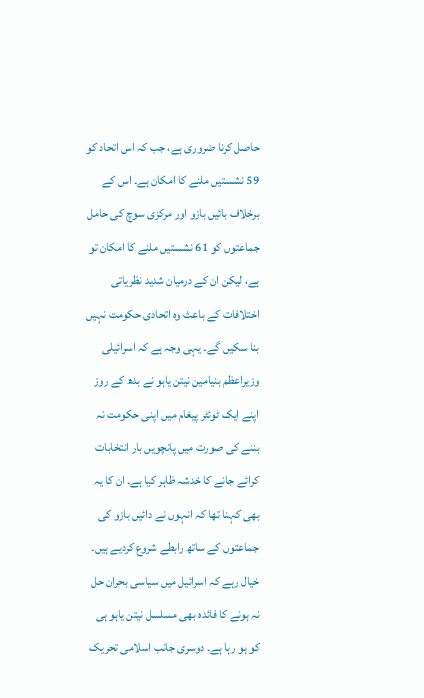حاصل کرنا ضروری ہے، جب کہ اس اتحاد کو 59 نشستیں ملنے کا امکان ہے۔ اس کے برخلاف بائیں بازو اور مرکزی سوچ کی حامل جماعتوں کو 61 نشستیں ملنے کا امکان تو ہے، لیکن ان کے درمیان شدید نظریاتی اختلافات کے باعث وہ اتحادی حکومت نہیں بنا سکیں گے۔ یہی وجہ ہے کہ اسرائیلی وزیراعظم بنیامین نیتن یاہو نے بدھ کے روز اپنے ایک ٹوئٹر پیغام میں اپنی حکومت نہ بننے کی صورت میں پانچویں بار انتخابات کرائے جانے کا خدشہ ظاہر کیا ہے۔ ان کا یہ بھی کہنا تھا کہ انہوں نے دائیں بازو کی جماعتوں کے ساتھ رابطے شروع کردیے ہیں۔ خیال رہے کہ اسرائیل میں سیاسی بحران حل نہ ہونے کا فائدہ بھی مسلسل نیتن یاہو ہی کو ہو رہا ہے۔ دوسری جانب اسلامی تحریک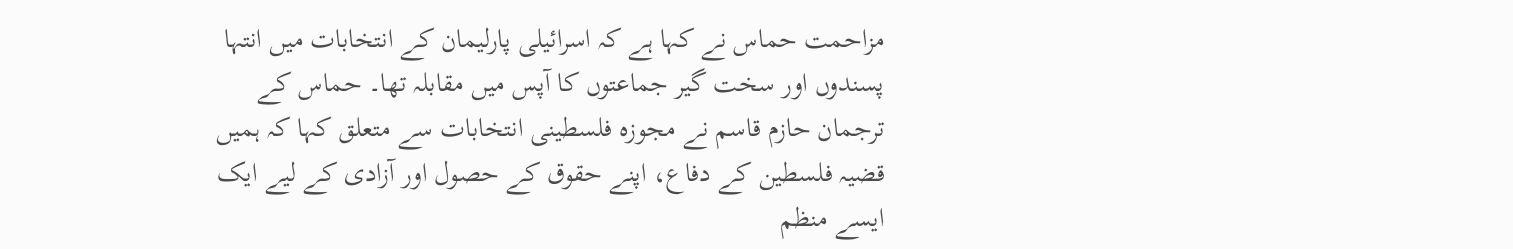مزاحمت حماس نے کہا ہے کہ اسرائیلی پارلیمان کے انتخابات میں انتہا پسندوں اور سخت گیر جماعتوں کا آپس میں مقابلہ تھا۔ حماس کے ترجمان حازم قاسم نے مجوزہ فلسطینی انتخابات سے متعلق کہا کہ ہمیں قضیہ فلسطین کے دفاع، اپنے حقوق کے حصول اور آزادی کے لیے ایک ایسے منظم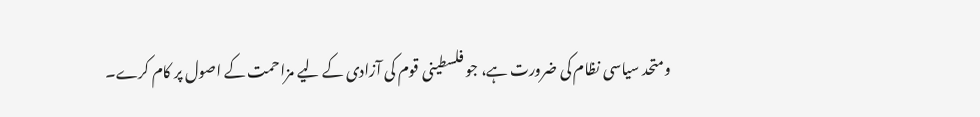ومتحد سیاسی نظام کی ضرورت ہے، جو فلسطینی قوم کی آزادی کے لیے مزاحمت کے اصول پر کام کرے۔